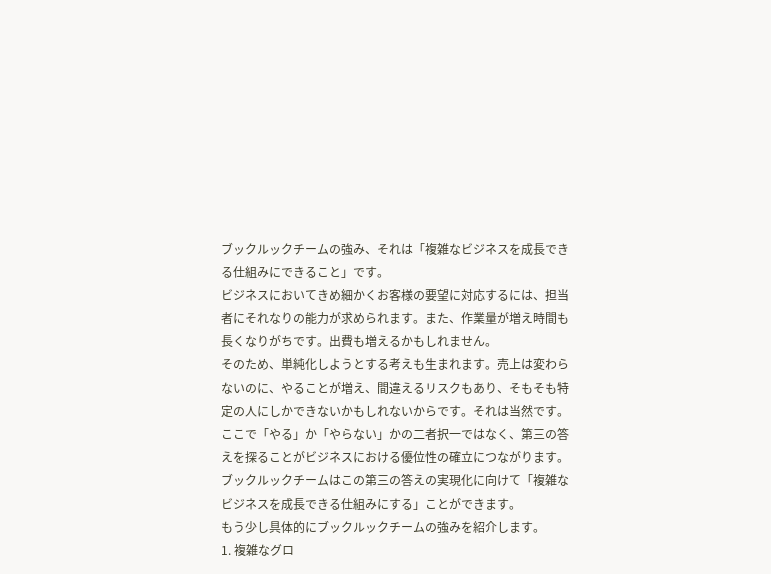ブックルックチームの強み、それは「複雑なビジネスを成長できる仕組みにできること」です。
ビジネスにおいてきめ細かくお客様の要望に対応するには、担当者にそれなりの能力が求められます。また、作業量が増え時間も長くなりがちです。出費も増えるかもしれません。
そのため、単純化しようとする考えも生まれます。売上は変わらないのに、やることが増え、間違えるリスクもあり、そもそも特定の人にしかできないかもしれないからです。それは当然です。
ここで「やる」か「やらない」かの二者択一ではなく、第三の答えを探ることがビジネスにおける優位性の確立につながります。
ブックルックチームはこの第三の答えの実現化に向けて「複雑なビジネスを成長できる仕組みにする」ことができます。
もう少し具体的にブックルックチームの強みを紹介します。
1. 複雑なグロ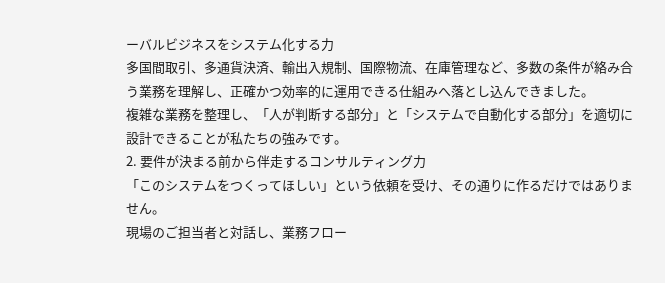ーバルビジネスをシステム化する力
多国間取引、多通貨決済、輸出入規制、国際物流、在庫管理など、多数の条件が絡み合う業務を理解し、正確かつ効率的に運用できる仕組みへ落とし込んできました。
複雑な業務を整理し、「人が判断する部分」と「システムで自動化する部分」を適切に設計できることが私たちの強みです。
2. 要件が決まる前から伴走するコンサルティング力
「このシステムをつくってほしい」という依頼を受け、その通りに作るだけではありません。
現場のご担当者と対話し、業務フロー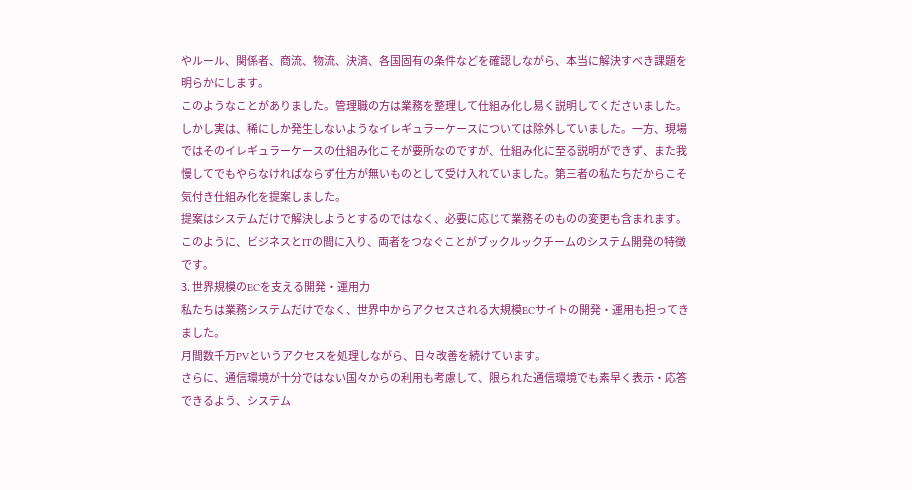やルール、関係者、商流、物流、決済、各国固有の条件などを確認しながら、本当に解決すべき課題を明らかにします。
このようなことがありました。管理職の方は業務を整理して仕組み化し易く説明してくださいました。しかし実は、稀にしか発生しないようなイレギュラーケースについては除外していました。一方、現場ではそのイレギュラーケースの仕組み化こそが要所なのですが、仕組み化に至る説明ができず、また我慢してでもやらなければならず仕方が無いものとして受け入れていました。第三者の私たちだからこそ気付き仕組み化を提案しました。
提案はシステムだけで解決しようとするのではなく、必要に応じて業務そのものの変更も含まれます。
このように、ビジネスとITの間に入り、両者をつなぐことがブックルックチームのシステム開発の特徴です。
3. 世界規模のECを支える開発・運用力
私たちは業務システムだけでなく、世界中からアクセスされる大規模ECサイトの開発・運用も担ってきました。
月間数千万PVというアクセスを処理しながら、日々改善を続けています。
さらに、通信環境が十分ではない国々からの利用も考慮して、限られた通信環境でも素早く表示・応答できるよう、システム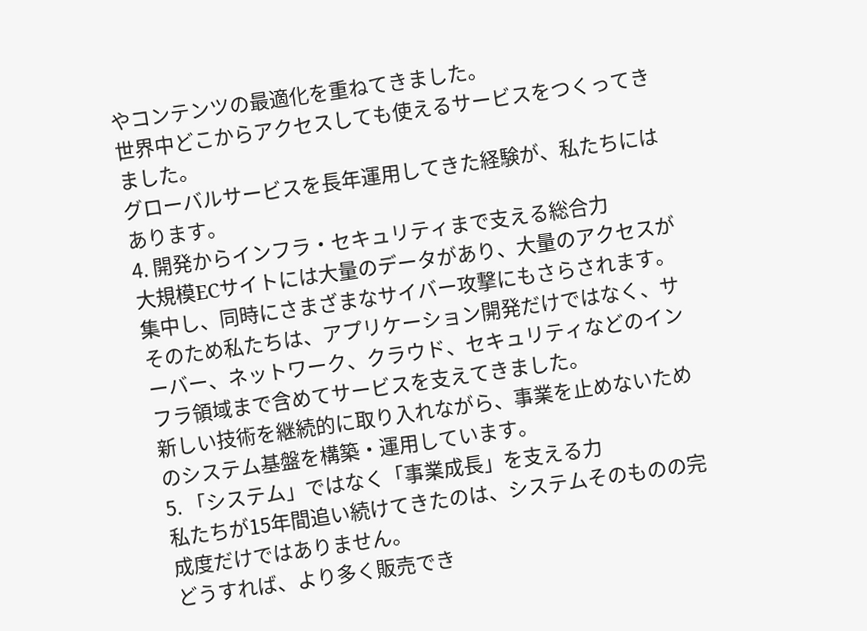やコンテンツの最適化を重ねてきました。
世界中どこからアクセスしても使えるサービスをつくってきました。
グローバルサービスを長年運用してきた経験が、私たちにはあります。
4. 開発からインフラ・セキュリティまで支える総合力
大規模ECサイトには大量のデータがあり、大量のアクセスが集中し、同時にさまざまなサイバー攻撃にもさらされます。
そのため私たちは、アプリケーション開発だけではなく、サーバー、ネットワーク、クラウド、セキュリティなどのインフラ領域まで含めてサービスを支えてきました。
新しい技術を継続的に取り入れながら、事業を止めないためのシステム基盤を構築・運用しています。
5. 「システム」ではなく「事業成長」を支える力
私たちが15年間追い続けてきたのは、システムそのものの完成度だけではありません。
どうすれば、より多く販売でき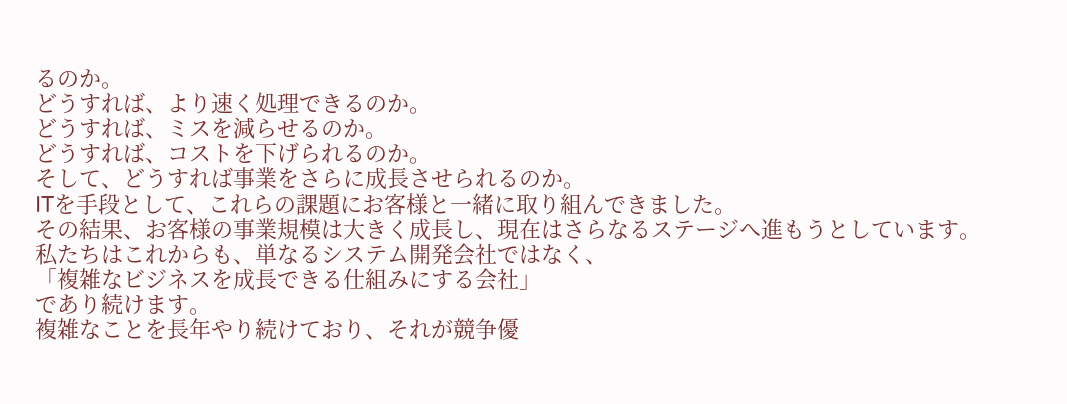るのか。
どうすれば、より速く処理できるのか。
どうすれば、ミスを減らせるのか。
どうすれば、コストを下げられるのか。
そして、どうすれば事業をさらに成長させられるのか。
ITを手段として、これらの課題にお客様と一緒に取り組んできました。
その結果、お客様の事業規模は大きく成長し、現在はさらなるステージへ進もうとしています。
私たちはこれからも、単なるシステム開発会社ではなく、
「複雑なビジネスを成長できる仕組みにする会社」
であり続けます。
複雑なことを長年やり続けており、それが競争優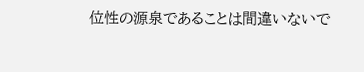位性の源泉であることは間違いないで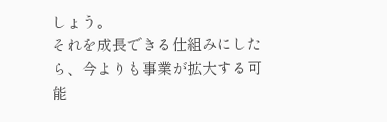しょう。
それを成長できる仕組みにしたら、今よりも事業が拡大する可能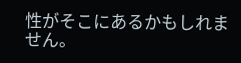性がそこにあるかもしれません。